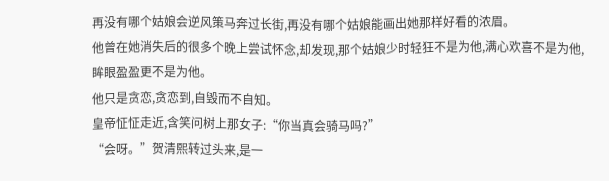再没有哪个姑娘会逆风策马奔过长街,再没有哪个姑娘能画出她那样好看的浓眉。
他曾在她消失后的很多个晚上尝试怀念,却发现,那个姑娘少时轻狂不是为他,满心欢喜不是为他,眸眼盈盈更不是为他。
他只是贪恋,贪恋到,自毁而不自知。
皇帝怔怔走近,含笑问树上那女子:“你当真会骑马吗?”
“会呀。”贺清熙转过头来,是一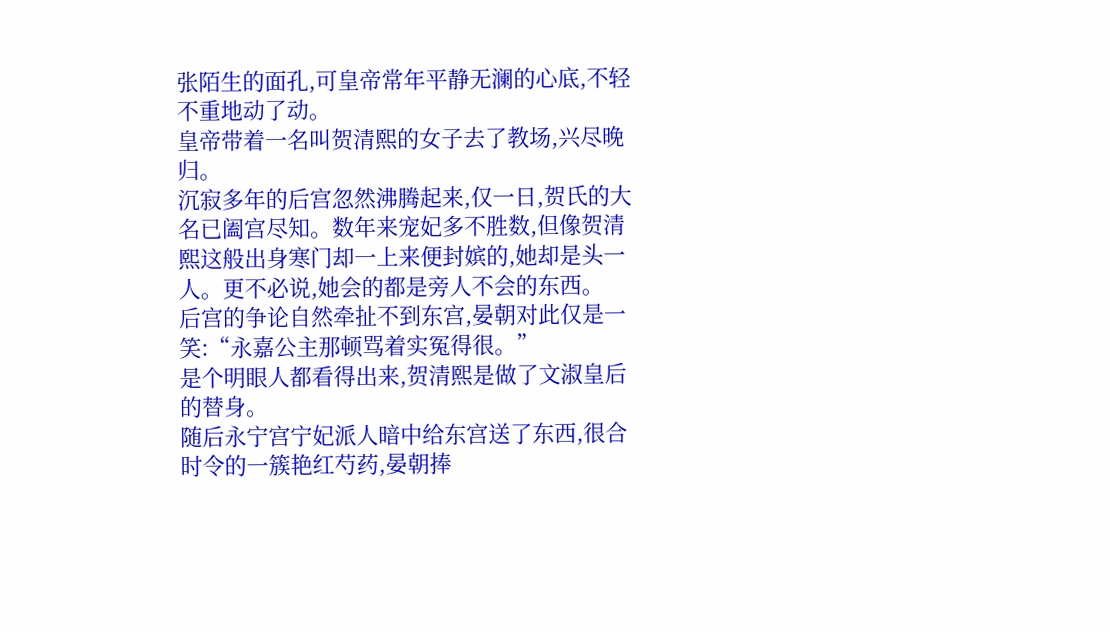张陌生的面孔,可皇帝常年平静无澜的心底,不轻不重地动了动。
皇帝带着一名叫贺清熙的女子去了教场,兴尽晚归。
沉寂多年的后宫忽然沸腾起来,仅一日,贺氏的大名已阖宫尽知。数年来宠妃多不胜数,但像贺清熙这般出身寒门却一上来便封嫔的,她却是头一人。更不必说,她会的都是旁人不会的东西。
后宫的争论自然牵扯不到东宫,晏朝对此仅是一笑:“永嘉公主那顿骂着实冤得很。”
是个明眼人都看得出来,贺清熙是做了文淑皇后的替身。
随后永宁宫宁妃派人暗中给东宫送了东西,很合时令的一簇艳红芍药,晏朝捧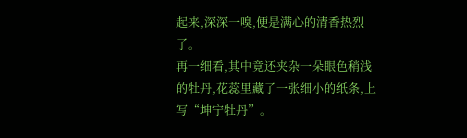起来,深深一嗅,便是满心的清香热烈了。
再一细看,其中竟还夹杂一朵眼色稍浅的牡丹,花蕊里藏了一张细小的纸条,上写“坤宁牡丹”。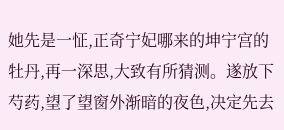她先是一怔,正奇宁妃哪来的坤宁宫的牡丹,再一深思,大致有所猜测。遂放下芍药,望了望窗外渐暗的夜色,决定先去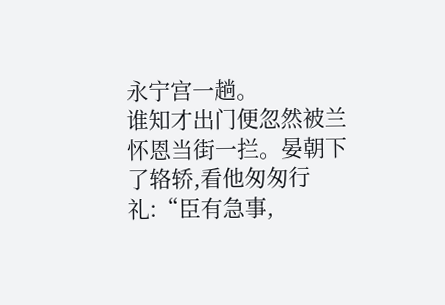永宁宫一趟。
谁知才出门便忽然被兰怀恩当街一拦。晏朝下了辂轿,看他匆匆行礼:“臣有急事,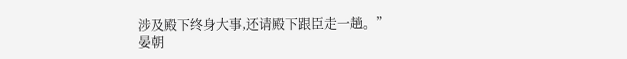涉及殿下终身大事,还请殿下跟臣走一趟。”
晏朝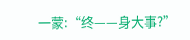一蒙:“终——身大事?”